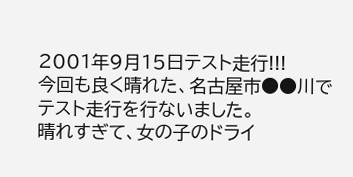2001年9月15日テスト走行!!!
今回も良く晴れた、名古屋市●●川でテスト走行を行ないました。
晴れすぎて、女の子のドライ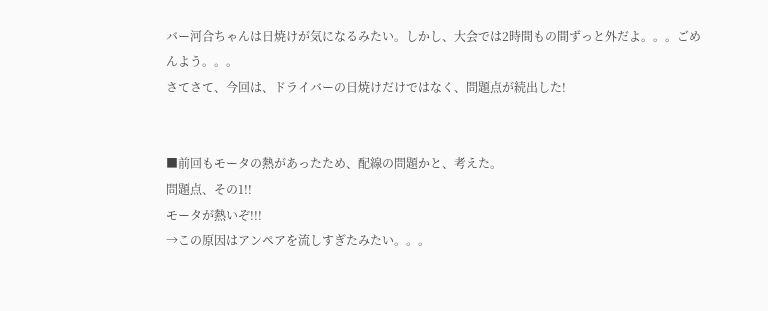バー河合ちゃんは日焼けが気になるみたい。しかし、大会では2時間もの間ずっと外だよ。。。ごめんよう。。。
さてさて、今回は、ドライバーの日焼けだけではなく、問題点が続出した!


■前回もモータの熱があったため、配線の問題かと、考えた。
問題点、その1!!
モータが熱いぞ!!!
→この原因はアンペアを流しすぎたみたい。。。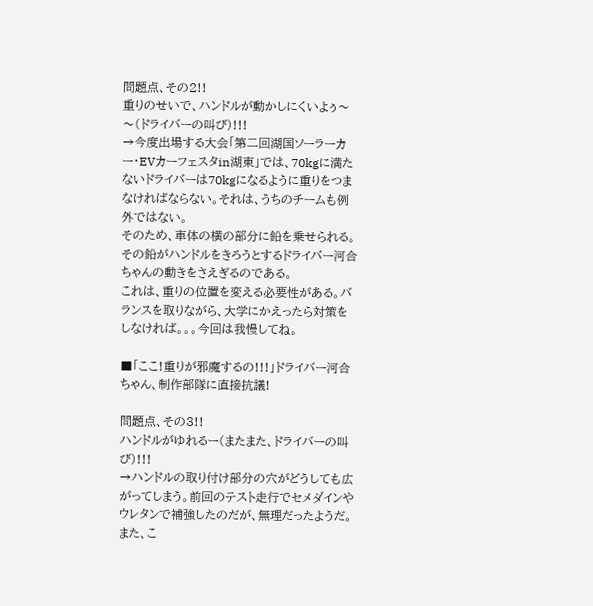問題点、その2!!
重りのせいで、ハンドルが動かしにくいよぅ〜〜(ドライバーの叫び)!!!
→今度出場する大会「第二回湖国ソーラーカー・EVカーフェスタin湖東」では、70kgに満たないドライバーは70kgになるように重りをつまなければならない。それは、うちのチームも例外ではない。
そのため、車体の横の部分に鉛を乗せられる。その鉛がハンドルをきろうとするドライバー河合ちゃんの動きをさえぎるのである。
これは、重りの位置を変える必要性がある。バランスを取りながら、大学にかえったら対策をしなければ。。。今回は我慢してね。

■「ここ!重りが邪魔するの!!!」ドライバー河合ちゃん、制作部隊に直接抗議!

問題点、その3!!
ハンドルがゆれるー(またまた、ドライバーの叫び)!!!
→ハンドルの取り付け部分の穴がどうしても広がってしまう。前回のテスト走行でセメダインやウレタンで補強したのだが、無理だったようだ。また、こ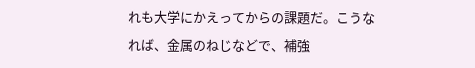れも大学にかえってからの課題だ。こうなれば、金属のねじなどで、補強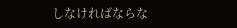しなければならな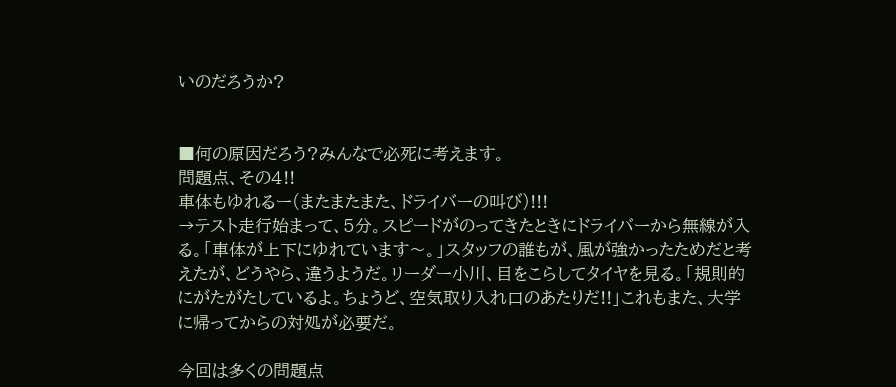いのだろうか?


■何の原因だろう?みんなで必死に考えます。
問題点、その4!!
車体もゆれるー(またまたまた、ドライバーの叫び)!!!
→テスト走行始まって、5分。スピードがのってきたときにドライバーから無線が入る。「車体が上下にゆれています〜。」スタッフの誰もが、風が強かったためだと考えたが、どうやら、違うようだ。リーダー小川、目をこらしてタイヤを見る。「規則的にがたがたしているよ。ちょうど、空気取り入れ口のあたりだ!!」これもまた、大学に帰ってからの対処が必要だ。

今回は多くの問題点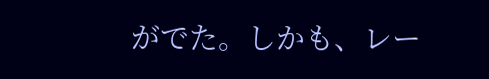がでた。しかも、レー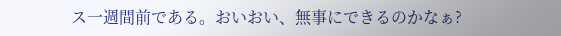ス一週間前である。おいおい、無事にできるのかなぁ?